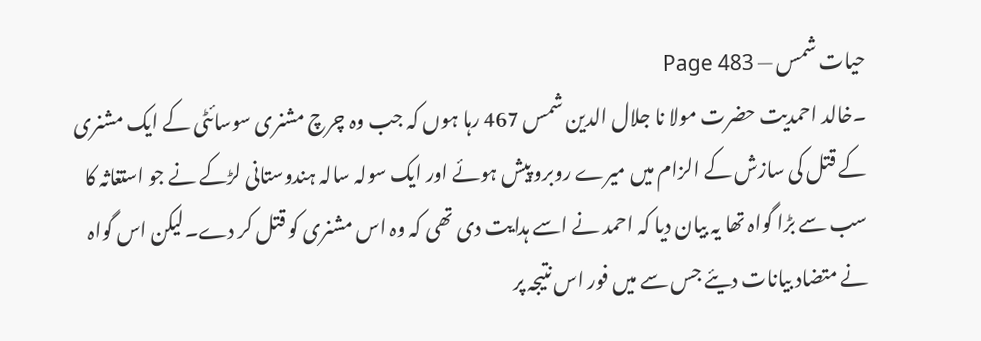حیات شمس — Page 483
۔خالد احمدیت حضرت مولا نا جلال الدین شمس 467 رہا ہوں کہ جب وہ چرچ مشنری سوسائٹی کے ایک مشنری کے قتل کی سازش کے الزام میں میرے روبرو پیش ہوئے اور ایک سولہ سالہ ہندوستانی لڑکے نے جو استغاثہ کا سب سے بڑا گواہ تھا یہ بیان دیا کہ احمد نے اسے ہدایت دی تھی کہ وہ اس مشنری کو قتل کر دے۔لیکن اس گواہ نے متضاد بیانات دیئے جس سے میں فور اس نتیجہ پر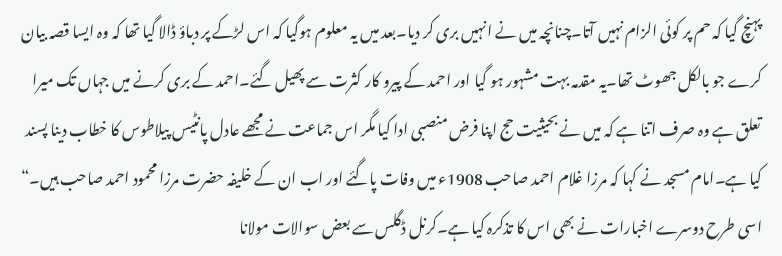پہنچ گیا کہ حم پر کوئی الزام نہیں آتا۔چنانچہ میں نے انہیں بری کر دیا۔بعد میں یہ معلوم ہوگیا کہ اس لڑکے پر دباؤ ڈالا گیا تھا کہ وہ ایسا قصہ بیان کرے جو بالکل جھوٹ تھا۔یہ مقدمہ بہت مشہور ہو گیا اور احمد کے پیرو کار کثرت سے پھیل گئے۔احمد کے بری کرنے میں جہاں تک میرا تعلق ہے وہ صرف اتنا ہے کہ میں نے بحیثیت حج اپنا فرض منصبی ادا کیا مگر اس جماعت نے مجھے عادل پانٹیس پیلاطوس کا خطاب دینا پسند کیا ہے۔امام مسجد نے کہا کہ مرزا غلام احمد صاحب 1908ء میں وفات پاگئے اور اب ان کے خلیفہ حضرت مرزا محمود احمد صاحب ہیں۔“ اسی طرح دوسرے اخبارات نے بھی اس کا تذکرہ کیا ہے۔کرنل ڈگلس سے بعض سوالات مولانا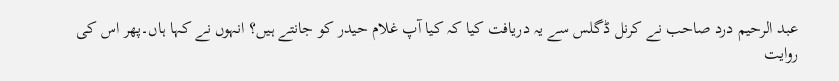عبد الرحیم درد صاحب نے کرنل ڈگلس سے یہ دریافت کیا کہ کیا آپ غلام حیدر کو جانتے ہیں؟ انہوں نے کہا ہاں۔پھر اس کی روایت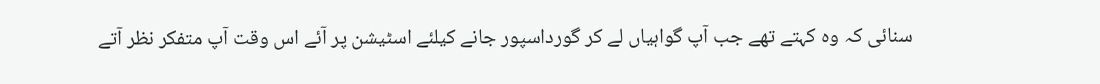سنائی کہ وہ کہتے تھے جب آپ گواہیاں لے کر گورداسپور جانے کیلئے اسٹیشن پر آئے اس وقت آپ متفکر نظر آتے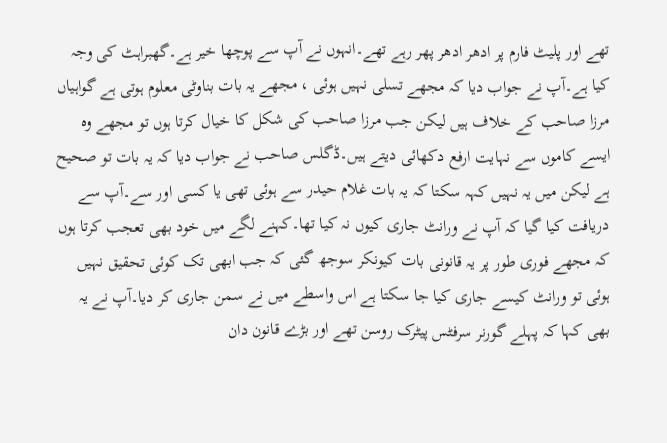تھے اور پلیٹ فارم پر ادھر ادھر پھر رہے تھے۔انہوں نے آپ سے پوچھا خیر ہے۔گھبراہٹ کی وجہ کیا ہے۔آپ نے جواب دیا کہ مجھے تسلی نہیں ہوئی ، مجھے یہ بات بناوٹی معلوم ہوتی ہے گواہیاں مرزا صاحب کے خلاف ہیں لیکن جب مرزا صاحب کی شکل کا خیال کرتا ہوں تو مجھے وہ ایسے کاموں سے نہایت ارفع دکھائی دیتے ہیں۔ڈگلس صاحب نے جواب دیا کہ یہ بات تو صحیح ہے لیکن میں یہ نہیں کہہ سکتا کہ یہ بات غلام حیدر سے ہوئی تھی یا کسی اور سے۔آپ سے دریافت کیا گیا کہ آپ نے ورانٹ جاری کیوں نہ کیا تھا۔کہنے لگے میں خود بھی تعجب کرتا ہوں کہ مجھے فوری طور پر یہ قانونی بات کیونکر سوجھ گئی کہ جب ابھی تک کوئی تحقیق نہیں ہوئی تو ورانٹ کیسے جاری کیا جا سکتا ہے اس واسطے میں نے سمن جاری کر دیا۔آپ نے یہ بھی کہا کہ پہلے گورنر سرفٹس پیٹرک روسن تھے اور بڑے قانون دان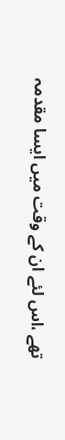تھے ،اس لئے ان کے وقت میں ایسا مقدمہ